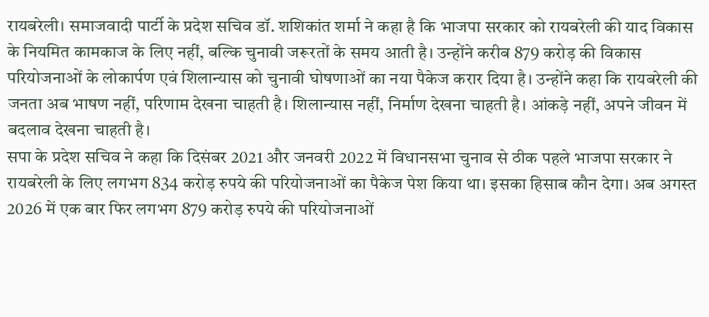रायबरेली। समाजवादी पार्टी के प्रदेश सचिव डॉ. शशिकांत शर्मा ने कहा है कि भाजपा सरकार को रायबरेली की याद विकास के नियमित कामकाज के लिए नहीं, बल्कि चुनावी जरूरतों के समय आती है। उन्होंने करीब 879 करोड़ की विकास परियोजनाओं के लोकार्पण एवं शिलान्यास को चुनावी घोषणाओं का नया पैकेज करार दिया है। उन्होंने कहा कि रायबरेली की जनता अब भाषण नहीं, परिणाम देखना चाहती है। शिलान्यास नहीं, निर्माण देखना चाहती है। आंकड़े नहीं, अपने जीवन में बदलाव देखना चाहती है।
सपा के प्रदेश सचिव ने कहा कि दिसंबर 2021 और जनवरी 2022 में विधानसभा चुनाव से ठीक पहले भाजपा सरकार ने रायबरेली के लिए लगभग 834 करोड़ रुपये की परियोजनाओं का पैकेज पेश किया था। इसका हिसाब कौन देगा। अब अगस्त 2026 में एक बार फिर लगभग 879 करोड़ रुपये की परियोजनाओं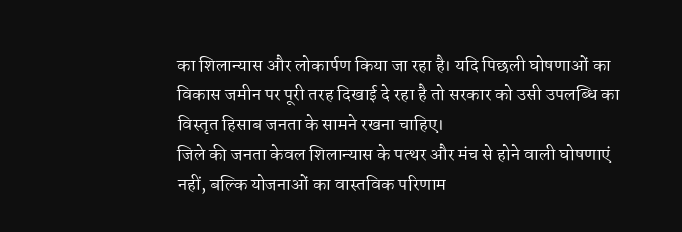का शिलान्यास और लोकार्पण किया जा रहा है। यदि पिछली घोषणाओं का विकास जमीन पर पूरी तरह दिखाई दे रहा है तो सरकार को उसी उपलब्धि का विस्तृत हिसाब जनता के सामने रखना चाहिए।
जिले की जनता केवल शिलान्यास के पत्थर और मंच से होने वाली घोषणाएं नहीं, बल्कि योजनाओं का वास्तविक परिणाम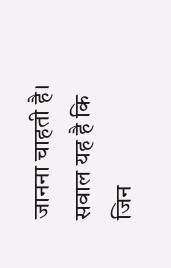जानना चाहती है। सवाल यह है कि जिन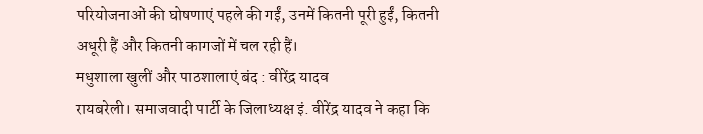परियोजनाओं की घोषणाएं पहले की गईं, उनमें कितनी पूरी हुईं, कितनी अधूरी हैं और कितनी कागजों में चल रही हैं।
मधुशाला खुलीं और पाठशालाएं बंद : वीरेंद्र यादव
रायबरेली। समाजवादी पार्टी के जिलाध्यक्ष इं. वीरेंद्र यादव ने कहा कि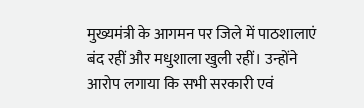मुख्यमंत्री के आगमन पर जिले में पाठशालाएं बंद रहीं और मधुशाला खुली रहीं। उन्होंने आरोप लगाया कि सभी सरकारी एवं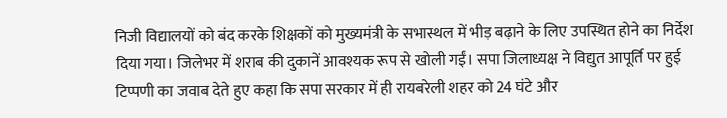निजी विद्यालयों को बंद करके शिक्षकों को मुख्यमंत्री के सभास्थल में भीड़ बढ़ाने के लिए उपस्थित होने का निर्देश दिया गया। जिलेभर में शराब की दुकानें आवश्यक रूप से खोली गईं। सपा जिलाध्यक्ष ने विद्युत आपूर्ति पर हुई टिप्पणी का जवाब देते हुए कहा कि सपा सरकार में ही रायबरेली शहर को 24 घंटे और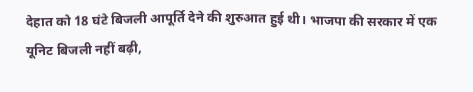देहात को 18 घंटे बिजली आपूर्ति देने की शुरुआत हुई थी। भाजपा की सरकार में एक यूनिट बिजली नहीं बढ़ी,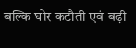बल्कि घोर कटौती एवं बढ़ी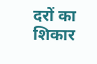दरों का शिकार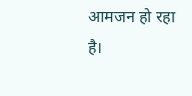आमजन हो रहा है।